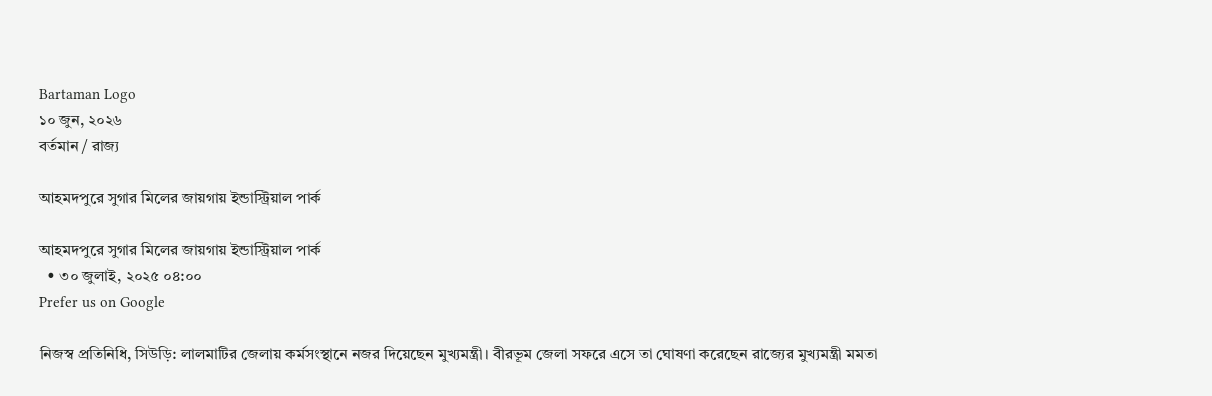Bartaman Logo
১০ জুন, ২০২৬
বর্তমান / রাজ্য

আহমদপুরে সুগার মিলের জায়গায় ইন্ডাস্ট্রিয়াল পার্ক

আহমদপুরে সুগার মিলের জায়গায় ইন্ডাস্ট্রিয়াল পার্ক
  • ৩০ জুলাই, ২০২৫ ০৪:০০
Prefer us on Google

নিজস্ব প্রতিনিধি, সিউড়ি: লালমাটির জেলায় কর্মসংস্থানে নজর দিয়েছেন মুখ্যমন্ত্রী। বীরভূম জেলা সফরে এসে তা ঘোষণা করেছেন রাজ্যের মুখ্যমন্ত্রী মমতা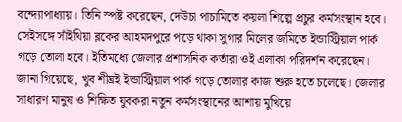বন্দ্যোপাধ্যায়। তিনি স্পষ্ট করেছেন, দেউচা পাচামিতে কয়লা শিল্পে প্রচুর কর্মসংস্থান হবে। সেইসঙ্গে সাঁইথিয়া ব্লকের আহমদপুরে পড়ে থাকা সুগার মিলের জমিতে ইন্ডাস্ট্রিয়াল পার্ক গড়ে তোলা হবে। ইতিমধ্যে জেলার প্রশাসনিক কর্তারা ওই এলাকা পরিদর্শন করেছেন। জানা গিয়েছে, খুব শীঘ্রই ইন্ডাস্ট্রিয়াল পার্ক গড়ে তোলার কাজ শুরু হতে চলেছে। জেলার সাধারণ মানুষ ও শিক্ষিত যুবকরা নতুন কর্মসংস্থানের আশায় মুখিয়ে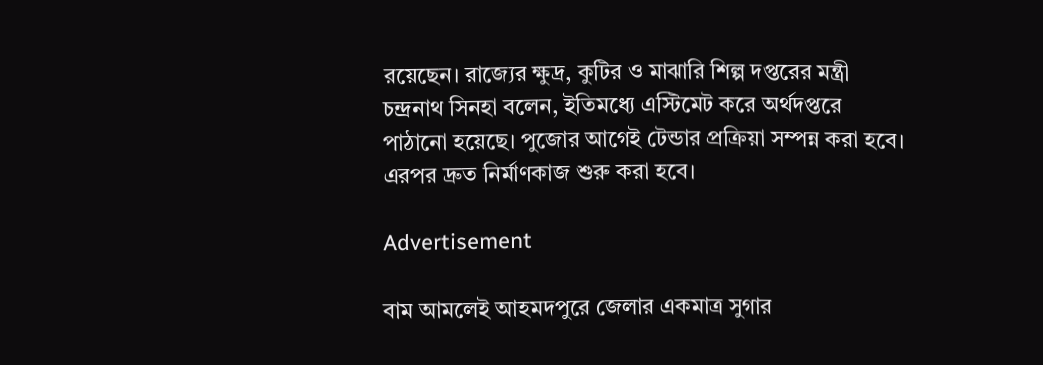রয়েছেন। রাজ্যের ক্ষুদ্র, কুটির ও মাঝারি শিল্প দপ্তরের মন্ত্রী চন্দ্রনাথ সিনহা বলেন, ইতিমধ্যে এস্টিমেট করে অর্থদপ্তরে পাঠানো হয়েছে। পুজোর আগেই টেন্ডার প্রক্রিয়া সম্পন্ন করা হবে। এরপর দ্রুত নির্মাণকাজ শুরু করা হবে।

Advertisement

বাম আমলেই আহমদপুরে জেলার একমাত্র সুগার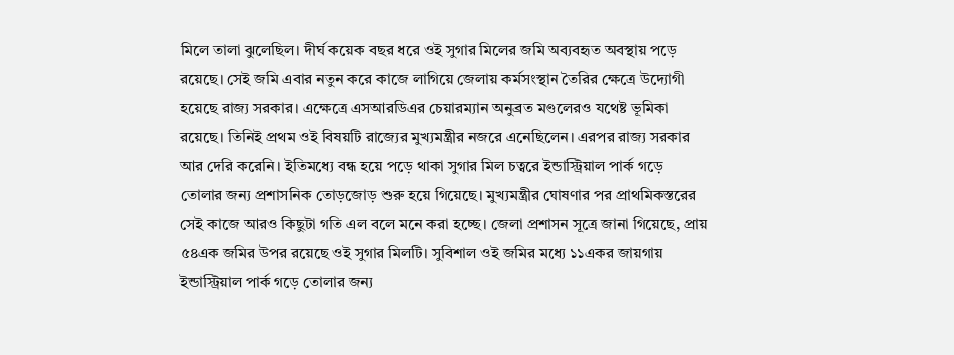মিলে তালা ঝুলেছিল। দীর্ঘ কয়েক বছর ধরে ওই সুগার মিলের জমি অব্যবহৃত অবস্থায় পড়ে রয়েছে। সেই জমি এবার নতুন করে কাজে লাগিয়ে জেলায় কর্মসংস্থান তৈরির ক্ষেত্রে উদ্যোগী হয়েছে রাজ্য সরকার। এক্ষেত্রে এসআরডিএর চেয়ারম্যান অনুব্রত মণ্ডলেরও যথেষ্ট ভূমিকা রয়েছে। তিনিই প্রথম ওই বিষয়টি রাজ্যের মুখ্যমন্ত্রীর নজরে এনেছিলেন। এরপর রাজ্য সরকার আর দেরি করেনি। ইতিমধ্যে বন্ধ হয়ে পড়ে থাকা সুগার মিল চত্বরে ইন্ডাস্ট্রিয়াল পার্ক গড়ে তোলার জন্য প্রশাসনিক তোড়জোড় শুরু হয়ে গিয়েছে। মুখ্যমন্ত্রীর ঘোষণার পর প্রাথমিকস্তরের সেই কাজে আরও কিছুটা গতি এল বলে মনে করা হচ্ছে। জেলা প্রশাসন সূত্রে জানা গিয়েছে, প্রায় ৫৪এক জমির উপর রয়েছে ওই সুগার মিলটি। সুবিশাল ওই জমির মধ্যে ১১একর জায়গায় ইন্ডাস্ট্রিয়াল পার্ক গড়ে তোলার জন্য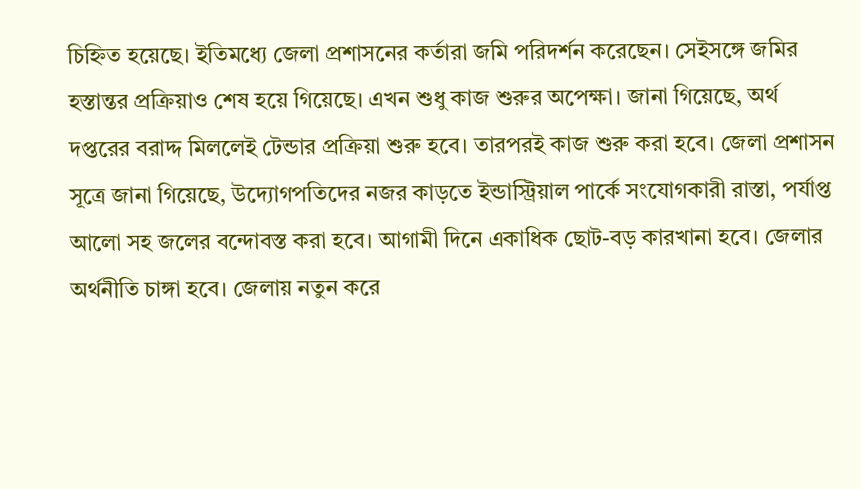চিহ্নিত হয়েছে। ইতিমধ্যে জেলা প্রশাসনের কর্তারা জমি পরিদর্শন করেছেন। সেইসঙ্গে জমির হস্তান্তর প্রক্রিয়াও শেষ হয়ে গিয়েছে। এখন শুধু কাজ শুরুর অপেক্ষা। জানা গিয়েছে, অর্থ দপ্তরের বরাদ্দ মিললেই টেন্ডার প্রক্রিয়া শুরু হবে। তারপরই কাজ শুরু করা হবে। জেলা প্রশাসন সূত্রে জানা গিয়েছে, উদ্যোগপতিদের নজর কাড়তে ইন্ডাস্ট্রিয়াল পার্কে সংযোগকারী রাস্তা, পর্যাপ্ত আলো সহ জলের বন্দোবস্ত করা হবে। আগামী দিনে একাধিক ছোট-বড় কারখানা হবে। জেলার অর্থনীতি চাঙ্গা হবে। জেলায় নতুন করে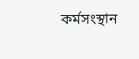কর্মসংস্থান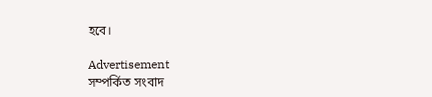হবে।

Advertisement
সম্পর্কিত সংবাদ